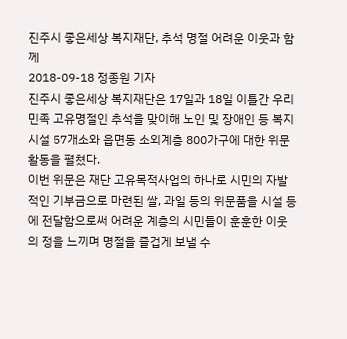진주시 좋은세상 복지재단, 추석 명절 어려운 이웃과 함께
2018-09-18 정종원 기자
진주시 좋은세상 복지재단은 17일과 18일 이틀간 우리민족 고유명절인 추석을 맞이해 노인 및 장애인 등 복지시설 57개소와 읍면동 소외계층 800가구에 대한 위문활동을 펼쳤다.
이번 위문은 재단 고유목적사업의 하나로 시민의 자발적인 기부금으로 마련된 쌀, 과일 등의 위문품을 시설 등에 전달함으로써 어려운 계층의 시민들이 훈훈한 이웃의 정을 느끼며 명절을 즐겁게 보낼 수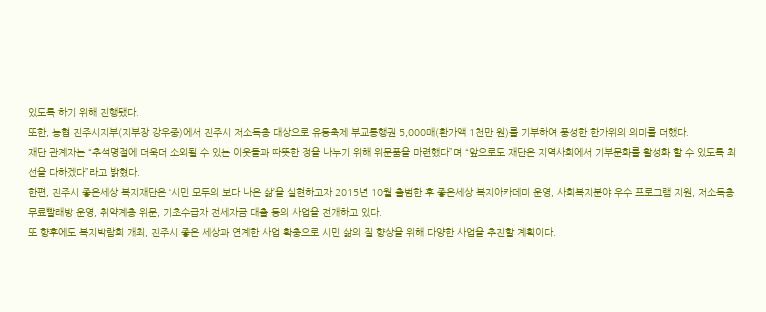있도록 하기 위해 진행됐다.
또한, 농협 진주시지부(지부장 강우중)에서 진주시 저소득층 대상으로 유등축제 부교통행권 5,000매(환가액 1천만 원)를 기부하여 풍성한 한가위의 의미를 더했다.
재단 관계자는 “추석명절에 더욱더 소외될 수 있는 이웃들과 따뜻한 정을 나누기 위해 위문품을 마련했다”며 “앞으로도 재단은 지역사회에서 기부문화를 활성화 할 수 있도록 최선을 다하겠다”라고 밝혔다.
한편, 진주시 좋은세상 복지재단은 ‘시민 모두의 보다 나은 삶’을 실현하고자 2015년 10월 출범한 후 좋은세상 복지아카데미 운영, 사회복지분야 우수 프로그램 지원, 저소득층 무료빨래방 운영, 취약계층 위문, 기초수급자 전세자금 대출 등의 사업을 전개하고 있다.
또 향후에도 복지박람회 개최, 진주시 좋은 세상과 연계한 사업 확충으로 시민 삶의 질 향상을 위해 다양한 사업을 추진할 계획이다.